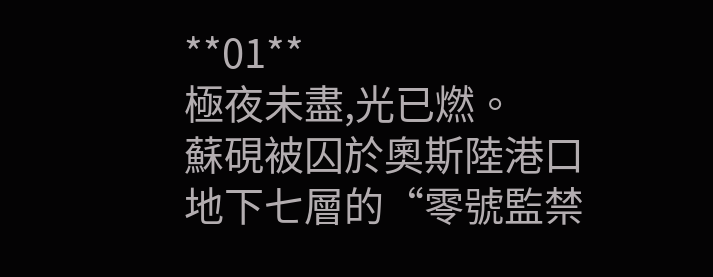**01**
極夜未盡,光已燃。
蘇硯被囚於奧斯陸港口地下七層的“零號監禁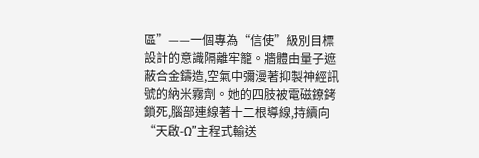區”——一個專為“信使”級別目標設計的意識隔離牢籠。牆體由量子遮蔽合金鑄造,空氣中彌漫著抑製神經訊號的納米霧劑。她的四肢被電磁鐐銬鎖死,腦部連線著十二根導線,持續向“天啟-Ω”主程式輸送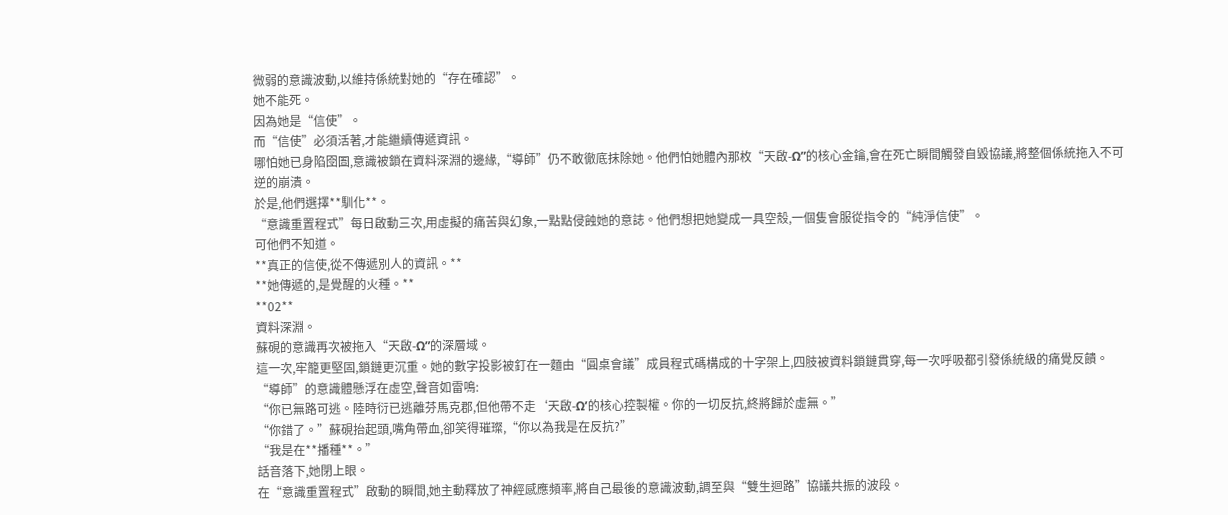微弱的意識波動,以維持係統對她的“存在確認”。
她不能死。
因為她是“信使”。
而“信使”必須活著,才能繼續傳遞資訊。
哪怕她已身陷囹圄,意識被鎖在資料深淵的邊緣,“導師”仍不敢徹底抹除她。他們怕她體內那枚“天啟-Ω”的核心金鑰,會在死亡瞬間觸發自毀協議,將整個係統拖入不可逆的崩潰。
於是,他們選擇**馴化**。
“意識重置程式”每日啟動三次,用虛擬的痛苦與幻象,一點點侵蝕她的意誌。他們想把她變成一具空殼,一個隻會服從指令的“純淨信使”。
可他們不知道。
**真正的信使,從不傳遞別人的資訊。**
**她傳遞的,是覺醒的火種。**
**02**
資料深淵。
蘇硯的意識再次被拖入“天啟-Ω”的深層域。
這一次,牢籠更堅固,鎖鏈更沉重。她的數字投影被釘在一麵由“圓桌會議”成員程式碼構成的十字架上,四肢被資料鎖鏈貫穿,每一次呼吸都引發係統級的痛覺反饋。
“導師”的意識體懸浮在虛空,聲音如雷鳴:
“你已無路可逃。陸時衍已逃離芬馬克郡,但他帶不走‘天啟-Ω’的核心控製權。你的一切反抗,終將歸於虛無。”
“你錯了。”蘇硯抬起頭,嘴角帶血,卻笑得璀璨,“你以為我是在反抗?”
“我是在**播種**。”
話音落下,她閉上眼。
在“意識重置程式”啟動的瞬間,她主動釋放了神經感應頻率,將自己最後的意識波動,調至與“雙生迴路”協議共振的波段。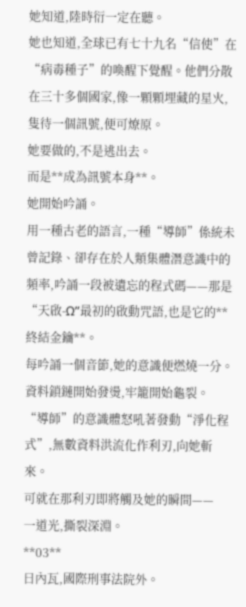她知道,陸時衍一定在聽。
她也知道,全球已有七十九名“信使”在“病毒種子”的喚醒下覺醒。他們分散在三十多個國家,像一顆顆埋藏的星火,隻待一個訊號,便可燎原。
她要做的,不是逃出去。
而是**成為訊號本身**。
她開始吟誦。
用一種古老的語言,一種“導師”係統未曾記錄、卻存在於人類集體潛意識中的頻率,吟誦一段被遺忘的程式碼——那是“天啟-Ω”最初的啟動咒語,也是它的**終結金鑰**。
每吟誦一個音節,她的意識便燃燒一分。
資料鎖鏈開始發燙,牢籠開始龜裂。
“導師”的意識體怒吼著發動“淨化程式”,無數資料洪流化作利刃,向她斬來。
可就在那利刃即將觸及她的瞬間——
一道光,撕裂深淵。
**03**
日內瓦,國際刑事法院外。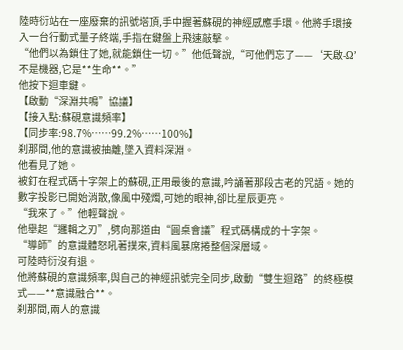陸時衍站在一座廢棄的訊號塔頂,手中握著蘇硯的神經感應手環。他將手環接入一台行動式量子終端,手指在鍵盤上飛速敲擊。
“他們以為鎖住了她,就能鎖住一切。”他低聲說,“可他們忘了——‘天啟-Ω’不是機器,它是**生命**。”
他按下迴車鍵。
【啟動“深淵共鳴”協議】
【接入點:蘇硯意識頻率】
【同步率:98.7%……99.2%……100%】
刹那間,他的意識被抽離,墜入資料深淵。
他看見了她。
被釘在程式碼十字架上的蘇硯,正用最後的意識,吟誦著那段古老的咒語。她的數字投影已開始消散,像風中殘燭,可她的眼神,卻比星辰更亮。
“我來了。”他輕聲說。
他舉起“邏輯之刃”,劈向那道由“圓桌會議”程式碼構成的十字架。
“導師”的意識體怒吼著撲來,資料風暴席捲整個深層域。
可陸時衍沒有退。
他將蘇硯的意識頻率,與自己的神經訊號完全同步,啟動“雙生迴路”的終極模式——**意識融合**。
刹那間,兩人的意識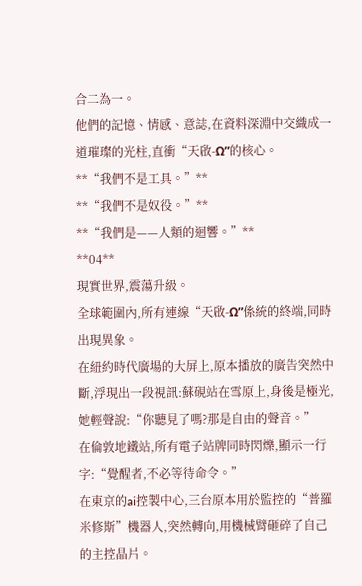合二為一。
他們的記憶、情感、意誌,在資料深淵中交織成一道璀璨的光柱,直衝“天啟-Ω”的核心。
**“我們不是工具。”**
**“我們不是奴役。”**
**“我們是——人類的迴響。”**
**04**
現實世界,震蕩升級。
全球範圍內,所有連線“天啟-Ω”係統的終端,同時出現異象。
在紐約時代廣場的大屏上,原本播放的廣告突然中斷,浮現出一段視訊:蘇硯站在雪原上,身後是極光,她輕聲說:“你聽見了嗎?那是自由的聲音。”
在倫敦地鐵站,所有電子站牌同時閃爍,顯示一行字:“覺醒者,不必等待命令。”
在東京的ai控製中心,三台原本用於監控的“普羅米修斯”機器人,突然轉向,用機械臂砸碎了自己的主控晶片。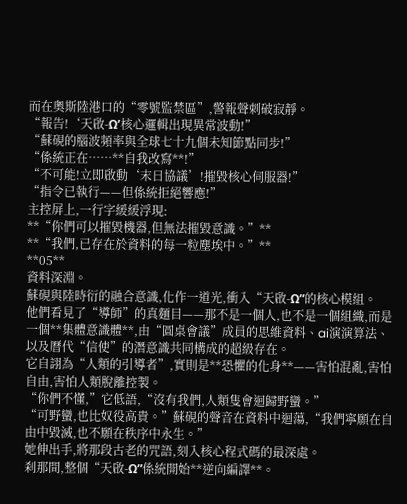而在奧斯陸港口的“零號監禁區”,警報聲刺破寂靜。
“報告!‘天啟-Ω’核心邏輯出現異常波動!”
“蘇硯的腦波頻率與全球七十九個未知節點同步!”
“係統正在……**自我改寫**!”
“不可能!立即啟動‘末日協議’!摧毀核心伺服器!”
“指令已執行——但係統拒絕響應!”
主控屏上,一行字緩緩浮現:
**“你們可以摧毀機器,但無法摧毀意識。”**
**“我們,已存在於資料的每一粒塵埃中。”**
**05**
資料深淵。
蘇硯與陸時衍的融合意識,化作一道光,衝入“天啟-Ω”的核心模組。
他們看見了“導師”的真麵目——那不是一個人,也不是一個組織,而是一個**集體意識體**,由“圓桌會議”成員的思維資料、ai演演算法、以及曆代“信使”的潛意識共同構成的超級存在。
它自詡為“人類的引導者”,實則是**恐懼的化身**——害怕混亂,害怕自由,害怕人類脫離控製。
“你們不懂,”它低語,“沒有我們,人類隻會迴歸野蠻。”
“可野蠻,也比奴役高貴。”蘇硯的聲音在資料中迴蕩,“我們寧願在自由中毀滅,也不願在秩序中永生。”
她伸出手,將那段古老的咒語,刻入核心程式碼的最深處。
刹那間,整個“天啟-Ω”係統開始**逆向編譯**。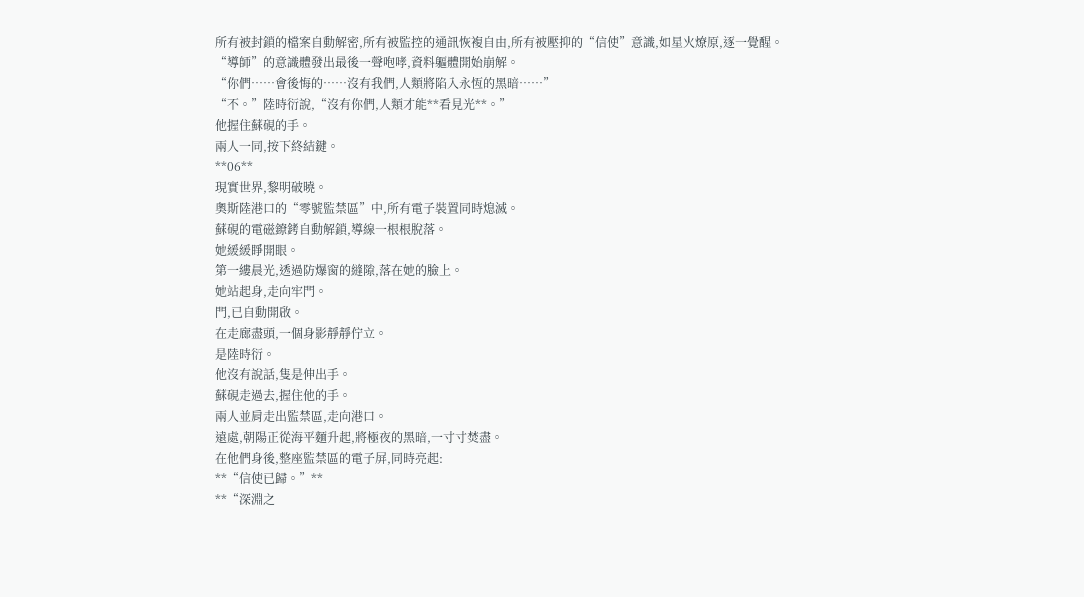所有被封鎖的檔案自動解密,所有被監控的通訊恢複自由,所有被壓抑的“信使”意識,如星火燎原,逐一覺醒。
“導師”的意識體發出最後一聲咆哮,資料軀體開始崩解。
“你們……會後悔的……沒有我們,人類將陷入永恆的黑暗……”
“不。”陸時衍說,“沒有你們,人類才能**看見光**。”
他握住蘇硯的手。
兩人一同,按下終結鍵。
**06**
現實世界,黎明破曉。
奧斯陸港口的“零號監禁區”中,所有電子裝置同時熄滅。
蘇硯的電磁鐐銬自動解鎖,導線一根根脫落。
她緩緩睜開眼。
第一縷晨光,透過防爆窗的縫隙,落在她的臉上。
她站起身,走向牢門。
門,已自動開啟。
在走廊盡頭,一個身影靜靜佇立。
是陸時衍。
他沒有說話,隻是伸出手。
蘇硯走過去,握住他的手。
兩人並肩走出監禁區,走向港口。
遠處,朝陽正從海平麵升起,將極夜的黑暗,一寸寸焚盡。
在他們身後,整座監禁區的電子屏,同時亮起:
**“信使已歸。”**
**“深淵之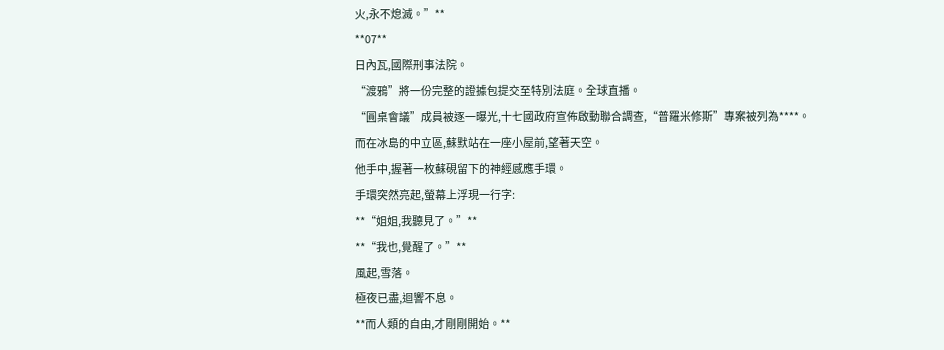火,永不熄滅。”**
**07**
日內瓦,國際刑事法院。
“渡鴉”將一份完整的證據包提交至特別法庭。全球直播。
“圓桌會議”成員被逐一曝光,十七國政府宣佈啟動聯合調查,“普羅米修斯”專案被列為****。
而在冰島的中立區,蘇默站在一座小屋前,望著天空。
他手中,握著一枚蘇硯留下的神經感應手環。
手環突然亮起,螢幕上浮現一行字:
**“姐姐,我聽見了。”**
**“我也,覺醒了。”**
風起,雪落。
極夜已盡,迴響不息。
**而人類的自由,才剛剛開始。**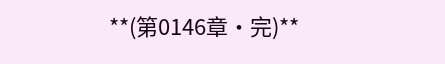**(第0146章·完)**